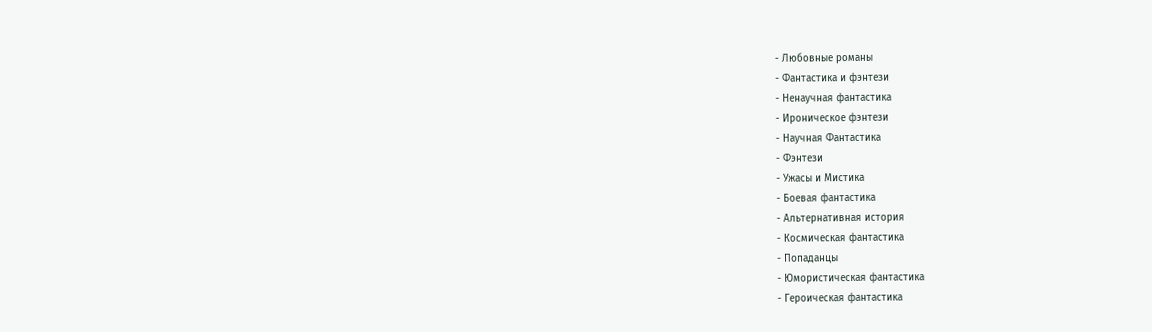- Любовные романы
- Фантастика и фэнтези
- Ненаучная фантастика
- Ироническое фэнтези
- Научная Фантастика
- Фэнтези
- Ужасы и Мистика
- Боевая фантастика
- Альтернативная история
- Космическая фантастика
- Попаданцы
- Юмористическая фантастика
- Героическая фантастика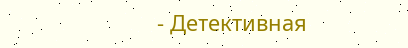- Детективная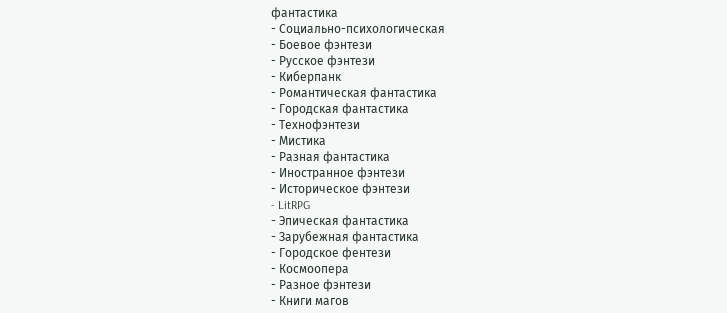фантастика
- Социально-психологическая
- Боевое фэнтези
- Русское фэнтези
- Киберпанк
- Романтическая фантастика
- Городская фантастика
- Технофэнтези
- Мистика
- Разная фантастика
- Иностранное фэнтези
- Историческое фэнтези
- LitRPG
- Эпическая фантастика
- Зарубежная фантастика
- Городское фентези
- Космоопера
- Разное фэнтези
- Книги магов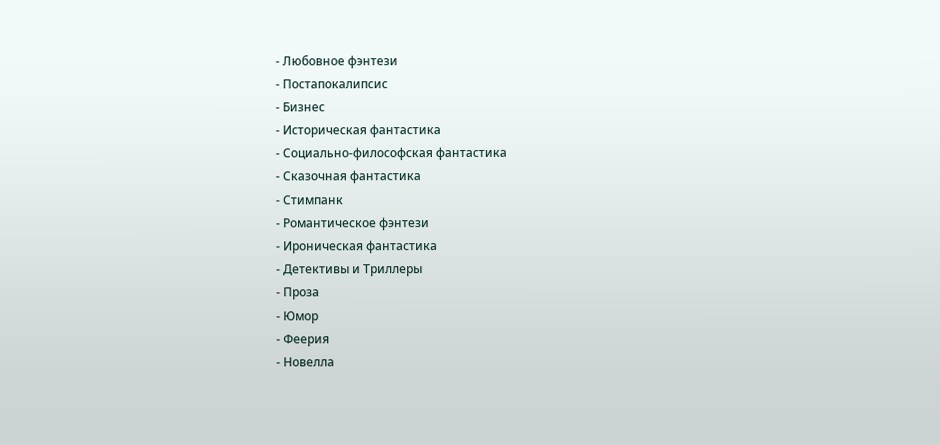- Любовное фэнтези
- Постапокалипсис
- Бизнес
- Историческая фантастика
- Социально-философская фантастика
- Сказочная фантастика
- Стимпанк
- Романтическое фэнтези
- Ироническая фантастика
- Детективы и Триллеры
- Проза
- Юмор
- Феерия
- Новелла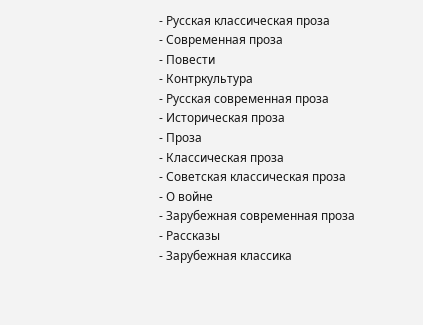- Русская классическая проза
- Современная проза
- Повести
- Контркультура
- Русская современная проза
- Историческая проза
- Проза
- Классическая проза
- Советская классическая проза
- О войне
- Зарубежная современная проза
- Рассказы
- Зарубежная классика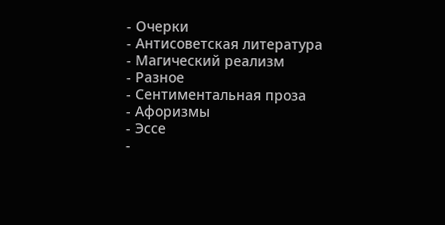- Очерки
- Антисоветская литература
- Магический реализм
- Разное
- Сентиментальная проза
- Афоризмы
- Эссе
-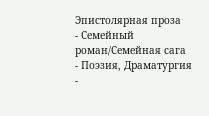Эпистолярная проза
- Семейный роман/Семейная сага
- Поэзия, Драматургия
-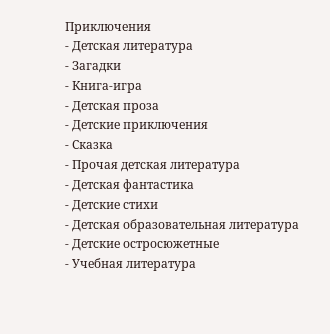Приключения
- Детская литература
- Загадки
- Книга-игра
- Детская проза
- Детские приключения
- Сказка
- Прочая детская литература
- Детская фантастика
- Детские стихи
- Детская образовательная литература
- Детские остросюжетные
- Учебная литература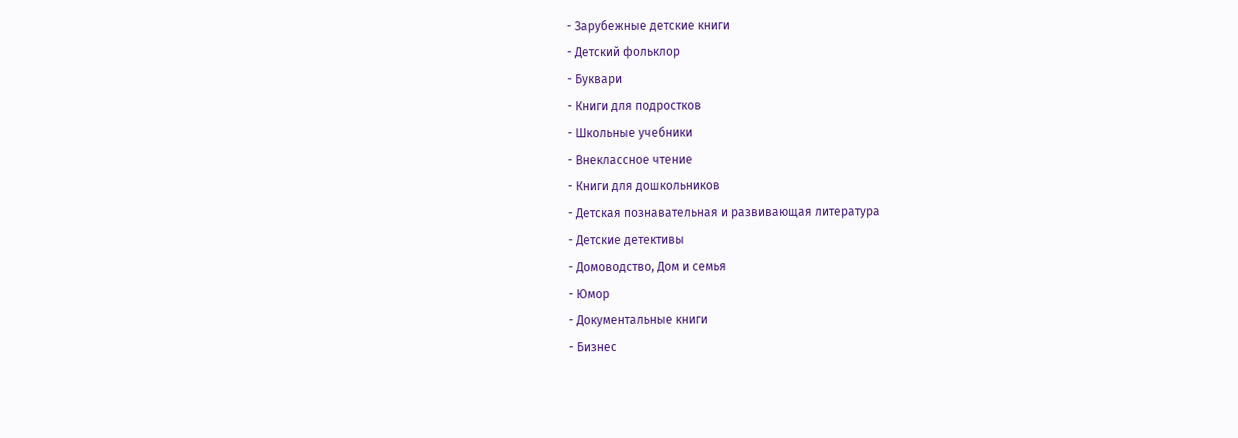- Зарубежные детские книги
- Детский фольклор
- Буквари
- Книги для подростков
- Школьные учебники
- Внеклассное чтение
- Книги для дошкольников
- Детская познавательная и развивающая литература
- Детские детективы
- Домоводство, Дом и семья
- Юмор
- Документальные книги
- Бизнес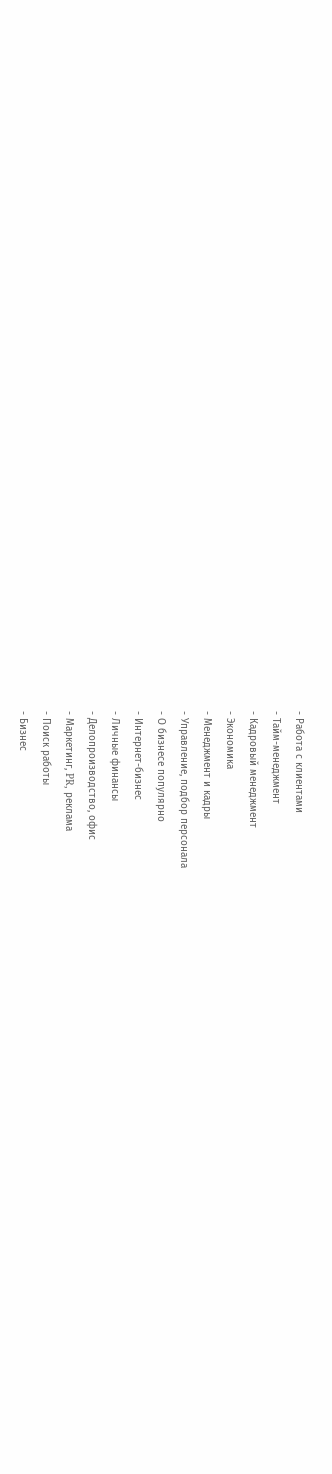- Работа с клиентами
- Тайм-менеджмент
- Кадровый менеджмент
- Экономика
- Менеджмент и кадры
- Управление, подбор персонала
- О бизнесе популярно
- Интернет-бизнес
- Личные финансы
- Делопроизводство, офис
- Маркетинг, PR, реклама
- Поиск работы
- Бизнес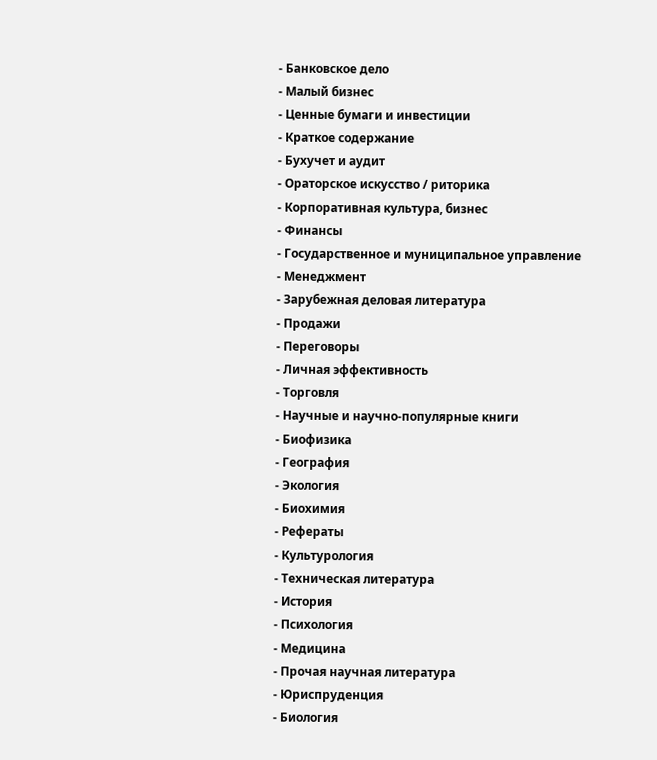- Банковское дело
- Малый бизнес
- Ценные бумаги и инвестиции
- Краткое содержание
- Бухучет и аудит
- Ораторское искусство / риторика
- Корпоративная культура, бизнес
- Финансы
- Государственное и муниципальное управление
- Менеджмент
- Зарубежная деловая литература
- Продажи
- Переговоры
- Личная эффективность
- Торговля
- Научные и научно-популярные книги
- Биофизика
- География
- Экология
- Биохимия
- Рефераты
- Культурология
- Техническая литература
- История
- Психология
- Медицина
- Прочая научная литература
- Юриспруденция
- Биология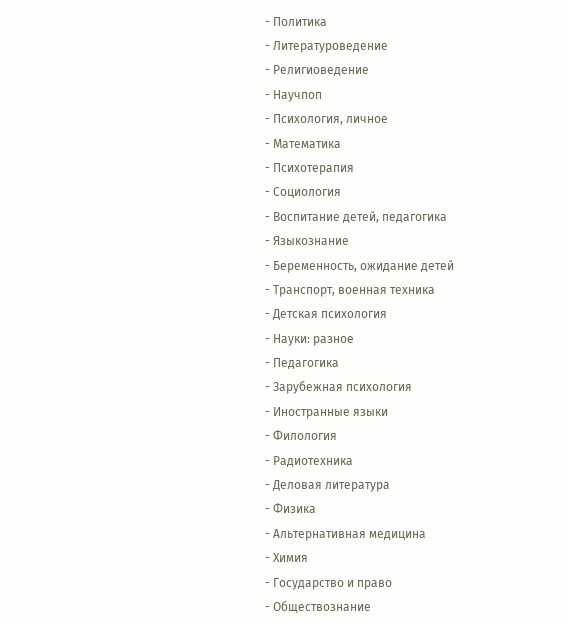- Политика
- Литературоведение
- Религиоведение
- Научпоп
- Психология, личное
- Математика
- Психотерапия
- Социология
- Воспитание детей, педагогика
- Языкознание
- Беременность, ожидание детей
- Транспорт, военная техника
- Детская психология
- Науки: разное
- Педагогика
- Зарубежная психология
- Иностранные языки
- Филология
- Радиотехника
- Деловая литература
- Физика
- Альтернативная медицина
- Химия
- Государство и право
- Обществознание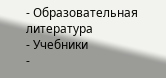- Образовательная литература
- Учебники
-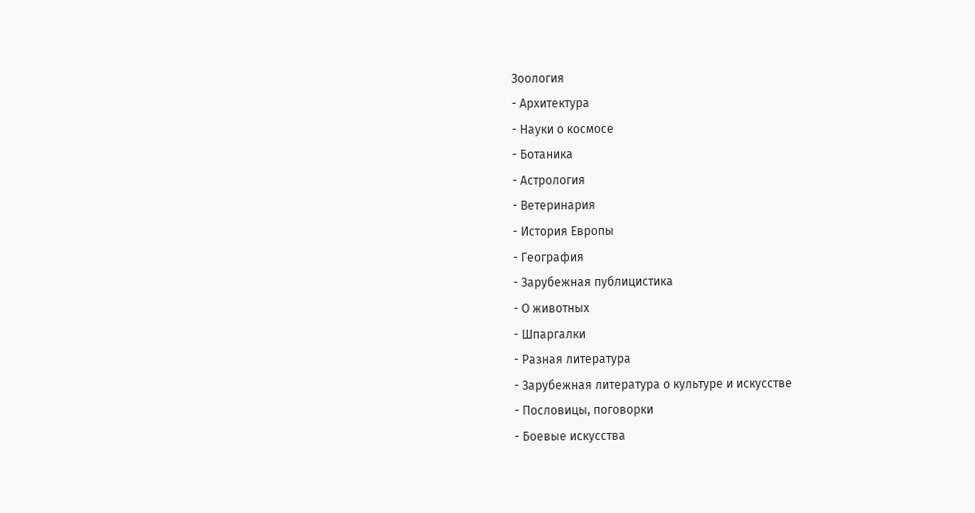Зоология
- Архитектура
- Науки о космосе
- Ботаника
- Астрология
- Ветеринария
- История Европы
- География
- Зарубежная публицистика
- О животных
- Шпаргалки
- Разная литература
- Зарубежная литература о культуре и искусстве
- Пословицы, поговорки
- Боевые искусства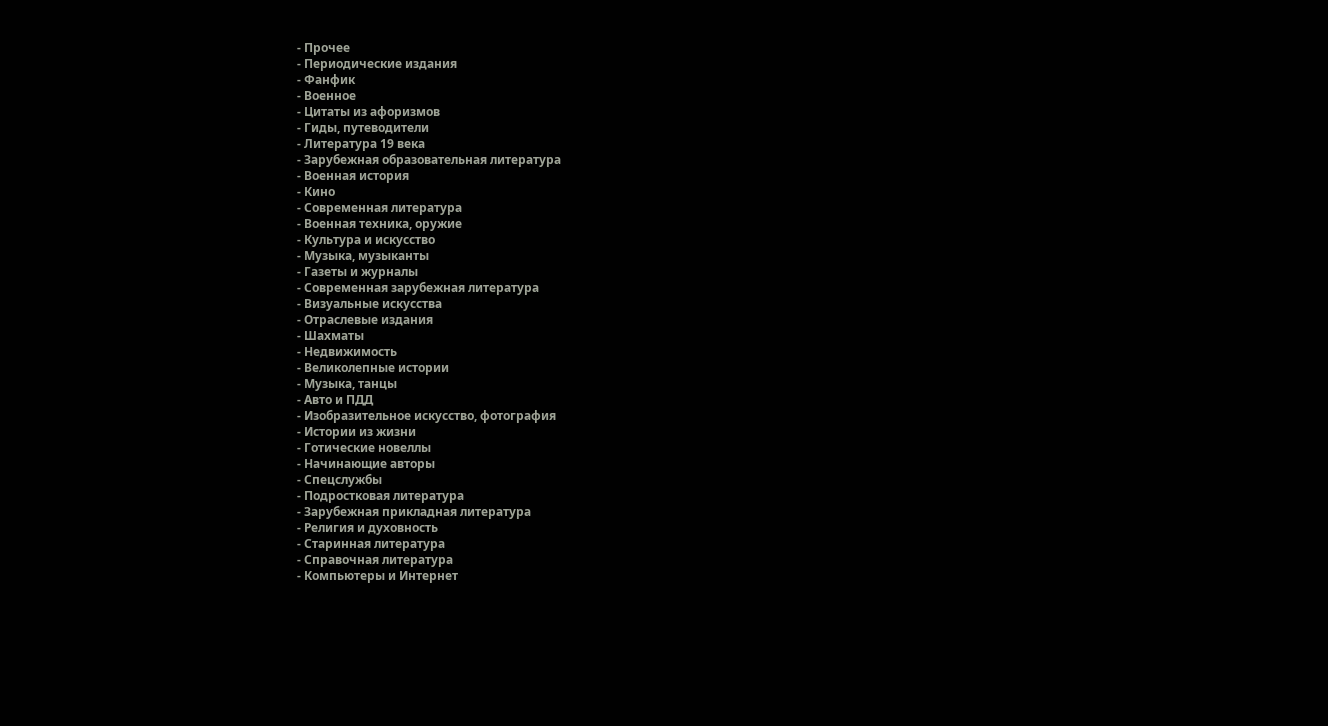- Прочее
- Периодические издания
- Фанфик
- Военное
- Цитаты из афоризмов
- Гиды, путеводители
- Литература 19 века
- Зарубежная образовательная литература
- Военная история
- Кино
- Современная литература
- Военная техника, оружие
- Культура и искусство
- Музыка, музыканты
- Газеты и журналы
- Современная зарубежная литература
- Визуальные искусства
- Отраслевые издания
- Шахматы
- Недвижимость
- Великолепные истории
- Музыка, танцы
- Авто и ПДД
- Изобразительное искусство, фотография
- Истории из жизни
- Готические новеллы
- Начинающие авторы
- Спецслужбы
- Подростковая литература
- Зарубежная прикладная литература
- Религия и духовность
- Старинная литература
- Справочная литература
- Компьютеры и Интернет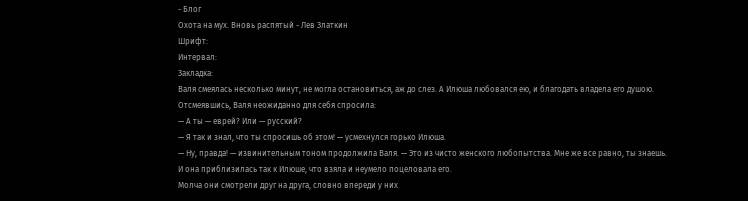- Блог
Охота на мух. Вновь распятый - Лев Златкин
Шрифт:
Интервал:
Закладка:
Валя смеялась несколько минут, не могла остановиться, аж до слез. А Илюша любовался ею, и благодать владела его душою. Отсмеявшись, Валя неожиданно для себя спросила:
— А ты — еврей? Или — русский?
— Я так и знал, что ты спросишь об этом! — усмехнулся горько Илюша.
— Ну, правда! — извинительным тоном продолжила Валя. — Это из чисто женского любопытства. Мне же все равно, ты знаешь.
И она приблизилась так к Илюше, что взяла и неумело поцеловала его.
Молча они смотрели друг на друга, словно впереди у них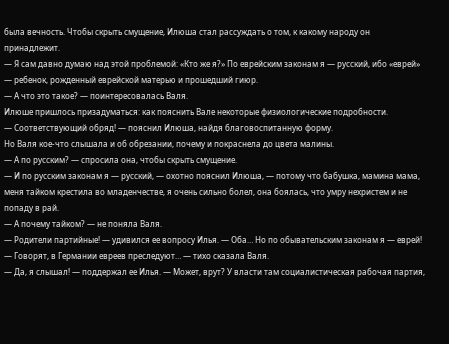была вечность. Чтобы скрыть смущение, Илюша стал рассуждать о том, к какому народу он принадлежит.
— Я сам давно думаю над этой проблемой: «Кто же я?» По еврейским законам я — русский, ибо «еврей» — ребенок, рожденный еврейской матерью и прошедший гиюр.
— А что это такое? — поинтересовалась Валя.
Илюше пришлось призадуматься: как пояснить Вале некоторые физиологические подробности.
— Соответствующий обряд! — пояснил Илюша, найдя благовоспитанную форму.
Но Валя кое-что слышала и об обрезании, почему и покраснела до цвета малины.
— А по русским? — спросила она, чтобы скрыть смущение.
— И по русским законам я — русский, — охотно пояснил Илюша, — потому что бабушка, мамина мама, меня тайком крестила во младенчестве, я очень сильно болел, она боялась, что умру нехристем и не попаду в рай.
— А почему тайком? — не поняла Валя.
— Родители партийные! — удивился ее вопросу Илья. — Оба… Но по обывательским законам я — еврей!
— Говорят, в Германии евреев преследуют… — тихо сказала Валя.
— Да, я слышал! — поддержал ее Илья. — Может, врут? У власти там социалистическая рабочая партия,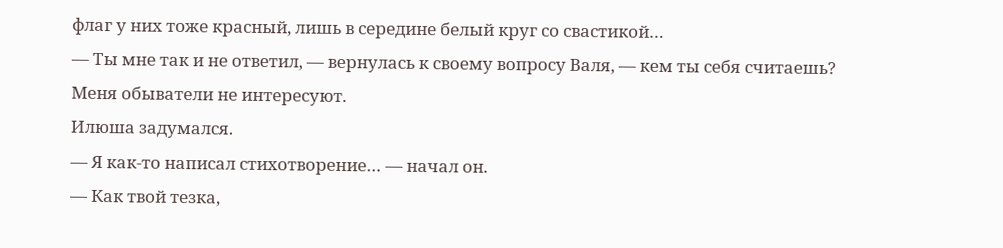флаг у них тоже красный, лишь в середине белый круг со свастикой…
— Ты мне так и не ответил, — вернулась к своему вопросу Валя, — кем ты себя считаешь? Меня обыватели не интересуют.
Илюша задумался.
— Я как-то написал стихотворение… — начал он.
— Как твой тезка,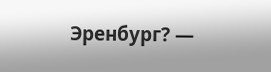Эренбург? —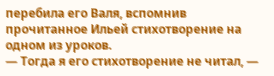перебила его Валя, вспомнив прочитанное Ильей стихотворение на одном из уроков.
— Тогда я его стихотворение не читал, —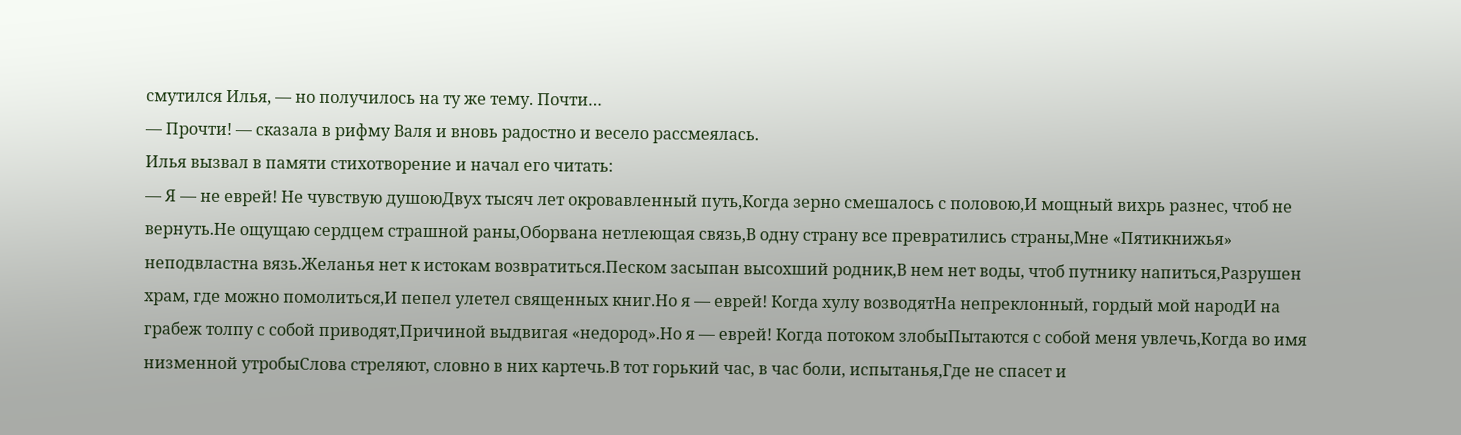смутился Илья, — но получилось на ту же тему. Почти…
— Прочти! — сказала в рифму Валя и вновь радостно и весело рассмеялась.
Илья вызвал в памяти стихотворение и начал его читать:
— Я — не еврей! Не чувствую душоюДвух тысяч лет окровавленный путь,Когда зерно смешалось с половою,И мощный вихрь разнес, чтоб не вернуть.Не ощущаю сердцем страшной раны,Оборвана нетлеющая связь,В одну страну все превратились страны,Мне «Пятикнижья» неподвластна вязь.Желанья нет к истокам возвратиться.Песком засыпан высохший родник,В нем нет воды, чтоб путнику напиться,Разрушен храм, где можно помолиться,И пепел улетел священных книг.Но я — еврей! Когда хулу возводятНа непреклонный, гордый мой народИ на грабеж толпу с собой приводят,Причиной выдвигая «недород».Но я — еврей! Когда потоком злобыПытаются с собой меня увлечь,Когда во имя низменной утробыСлова стреляют, словно в них картечь.В тот горький час, в час боли, испытанья,Где не спасет и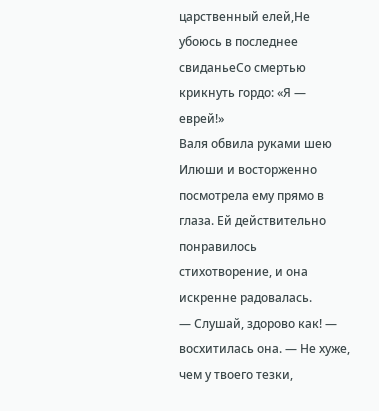царственный елей,Не убоюсь в последнее свиданьеСо смертью крикнуть гордо: «Я — еврей!»
Валя обвила руками шею Илюши и восторженно посмотрела ему прямо в глаза. Ей действительно понравилось стихотворение, и она искренне радовалась.
— Слушай, здорово как! — восхитилась она. — Не хуже, чем у твоего тезки,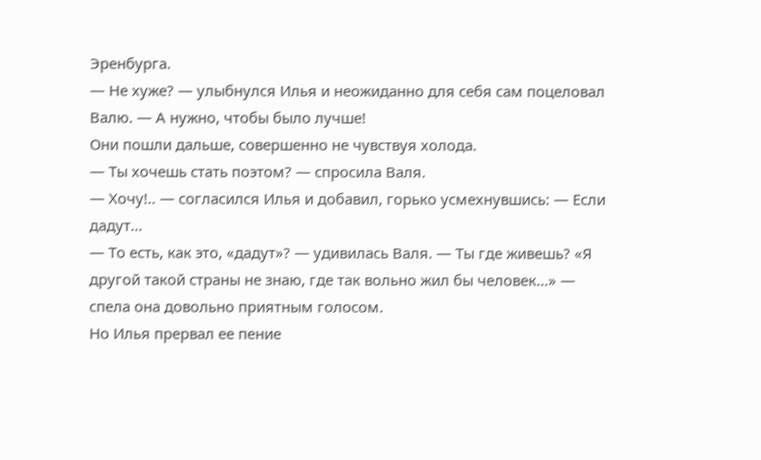Эренбурга.
— Не хуже? — улыбнулся Илья и неожиданно для себя сам поцеловал Валю. — А нужно, чтобы было лучше!
Они пошли дальше, совершенно не чувствуя холода.
— Ты хочешь стать поэтом? — спросила Валя.
— Хочу!.. — согласился Илья и добавил, горько усмехнувшись: — Если дадут…
— То есть, как это, «дадут»? — удивилась Валя. — Ты где живешь? «Я другой такой страны не знаю, где так вольно жил бы человек…» — спела она довольно приятным голосом.
Но Илья прервал ее пение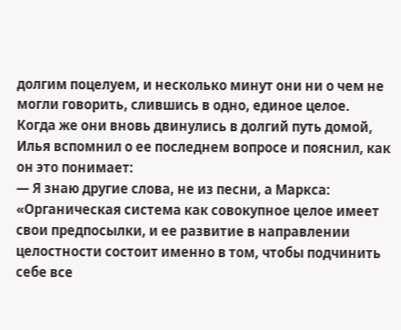долгим поцелуем, и несколько минут они ни о чем не могли говорить, слившись в одно, единое целое.
Когда же они вновь двинулись в долгий путь домой, Илья вспомнил о ее последнем вопросе и пояснил, как он это понимает:
— Я знаю другие слова, не из песни, а Маркса: «Органическая система как совокупное целое имеет свои предпосылки, и ее развитие в направлении целостности состоит именно в том, чтобы подчинить себе все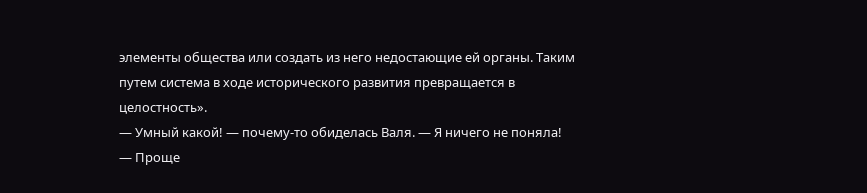элементы общества или создать из него недостающие ей органы. Таким путем система в ходе исторического развития превращается в целостность».
— Умный какой! — почему-то обиделась Валя. — Я ничего не поняла!
— Проще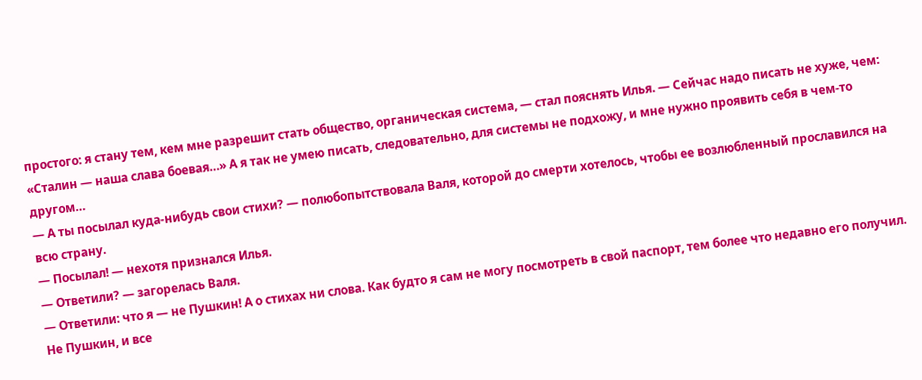простого: я стану тем, кем мне разрешит стать общество, органическая система, — стал пояснять Илья. — Сейчас надо писать не хуже, чем: «Сталин — наша слава боевая…» А я так не умею писать, следовательно, для системы не подхожу, и мне нужно проявить себя в чем-то другом…
— А ты посылал куда-нибудь свои стихи? — полюбопытствовала Валя, которой до смерти хотелось, чтобы ее возлюбленный прославился на всю страну.
— Посылал! — нехотя признался Илья.
— Ответили? — загорелась Валя.
— Ответили: что я — не Пушкин! А о стихах ни слова. Как будто я сам не могу посмотреть в свой паспорт, тем более что недавно его получил. Не Пушкин, и все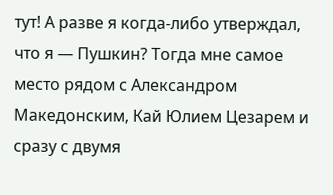тут! А разве я когда-либо утверждал, что я — Пушкин? Тогда мне самое место рядом с Александром Македонским, Кай Юлием Цезарем и сразу с двумя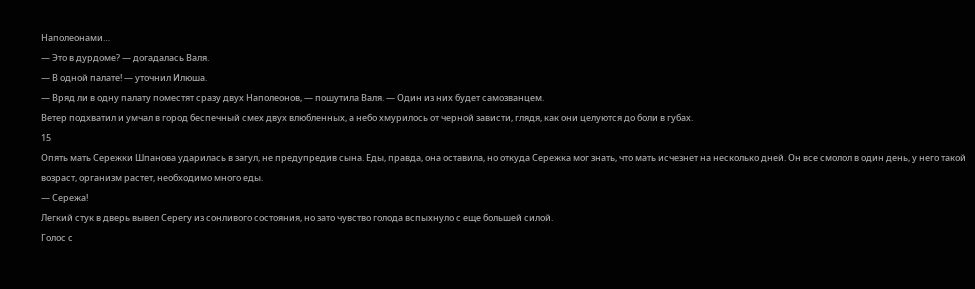Наполеонами…
— Это в дурдоме? — догадалась Валя.
— В одной палате! — уточнил Илюша.
— Вряд ли в одну палату поместят сразу двух Наполеонов, — пошутила Валя. — Один из них будет самозванцем.
Ветер подхватил и умчал в город беспечный смех двух влюбленных, а небо хмурилось от черной зависти, глядя, как они целуются до боли в губах.
15
Опять мать Сережки Шпанова ударилась в загул, не предупредив сына. Еды, правда, она оставила, но откуда Сережка мог знать, что мать исчезнет на несколько дней. Он все смолол в один день, у него такой возраст, организм растет, необходимо много еды.
— Сережа!
Легкий стук в дверь вывел Серегу из сонливого состояния, но зато чувство голода вспыхнуло с еще большей силой.
Голос с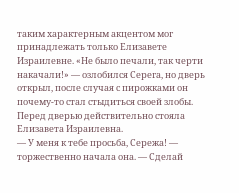таким характерным акцентом мог принадлежать только Елизавете Израилевне. «Не было печали, так черти накачали!» — озлобился Серега, но дверь открыл, после случая с пирожками он почему-то стал стыдиться своей злобы.
Перед дверью действительно стояла Елизавета Израилевна.
— У меня к тебе просьба, Сережа! — торжественно начала она. — Сделай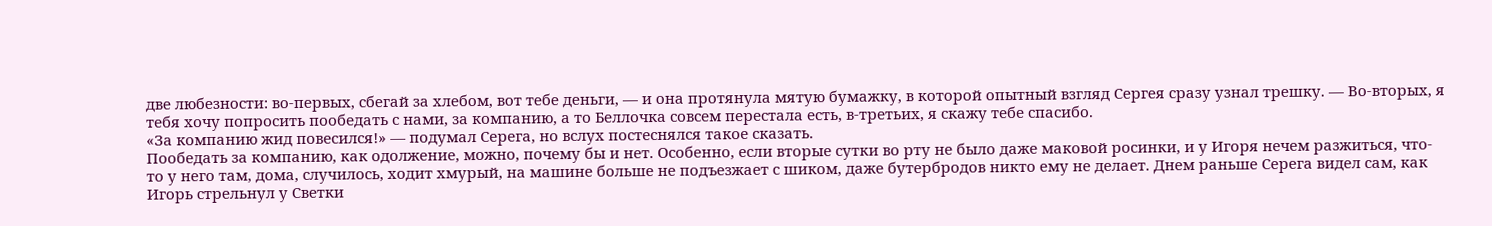две любезности: во-первых, сбегай за хлебом, вот тебе деньги, — и она протянула мятую бумажку, в которой опытный взгляд Сергея сразу узнал трешку. — Во-вторых, я тебя хочу попросить пообедать с нами, за компанию, а то Беллочка совсем перестала есть, в-третьих, я скажу тебе спасибо.
«За компанию жид повесился!» — подумал Серега, но вслух постеснялся такое сказать.
Пообедать за компанию, как одолжение, можно, почему бы и нет. Особенно, если вторые сутки во рту не было даже маковой росинки, и у Игоря нечем разжиться, что-то у него там, дома, случилось, ходит хмурый, на машине больше не подъезжает с шиком, даже бутербродов никто ему не делает. Днем раньше Серега видел сам, как Игорь стрельнул у Светки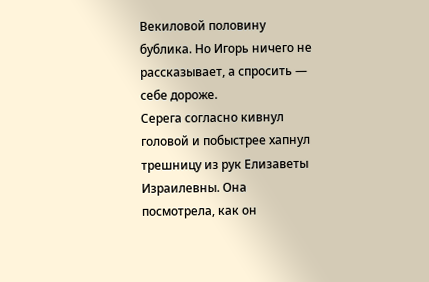Векиловой половину бублика. Но Игорь ничего не рассказывает, а спросить — себе дороже.
Серега согласно кивнул головой и побыстрее хапнул трешницу из рук Елизаветы Израилевны. Она посмотрела, как он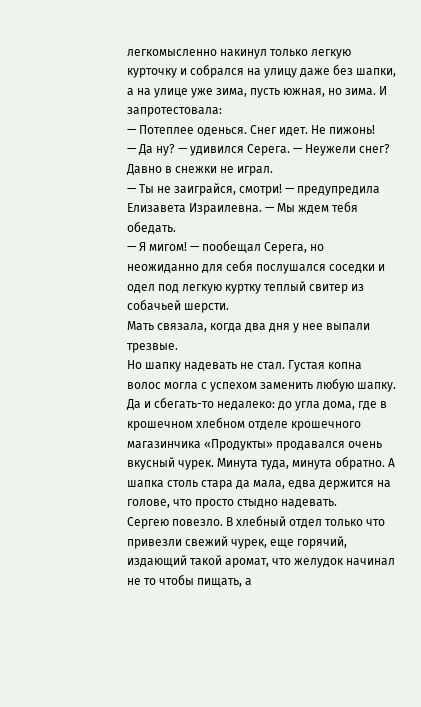легкомысленно накинул только легкую курточку и собрался на улицу даже без шапки, а на улице уже зима, пусть южная, но зима. И запротестовала:
— Потеплее оденься. Снег идет. Не пижонь!
— Да ну? — удивился Серега. — Неужели снег? Давно в снежки не играл.
— Ты не заиграйся, смотри! — предупредила Елизавета Израилевна. — Мы ждем тебя обедать.
— Я мигом! — пообещал Серега, но неожиданно для себя послушался соседки и одел под легкую куртку теплый свитер из собачьей шерсти.
Мать связала, когда два дня у нее выпали трезвые.
Но шапку надевать не стал. Густая копна волос могла с успехом заменить любую шапку. Да и сбегать-то недалеко: до угла дома, где в крошечном хлебном отделе крошечного магазинчика «Продукты» продавался очень вкусный чурек. Минута туда, минута обратно. А шапка столь стара да мала, едва держится на голове, что просто стыдно надевать.
Сергею повезло. В хлебный отдел только что привезли свежий чурек, еще горячий, издающий такой аромат, что желудок начинал не то чтобы пищать, а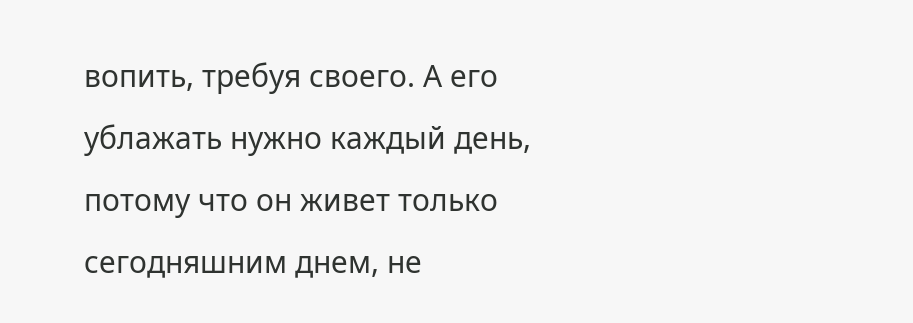вопить, требуя своего. А его ублажать нужно каждый день, потому что он живет только сегодняшним днем, не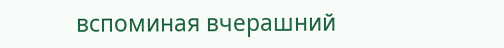вспоминая вчерашний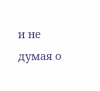и не думая о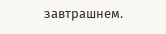завтрашнем.